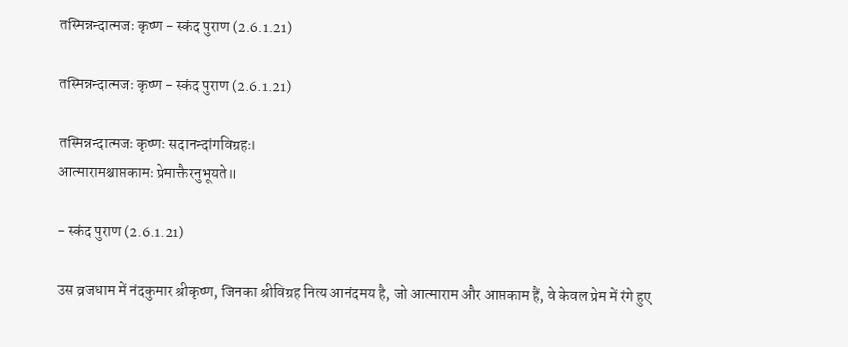तस्मिन्नन्दात्मजः कृष्ण - स्कंद पुराण (2.6.1.21)

तस्मिन्नन्दात्मजः कृष्ण - स्कंद पुराण (2.6.1.21)

तस्मिन्नन्दात्मजः कृष्णः सदानन्दांगविग्रहः।
आत्मारामश्चाप्तकामः प्रेमाक्तैरनुभूयते॥

- स्कंद पुराण (2.6.1.21)

उस व्रजधाम में नंदकुमार श्रीकृष्ण, जिनका श्रीविग्रह नित्य आनंदमय है, जो आत्माराम और आप्तकाम हैं, वे केवल प्रेम में रंगे हुए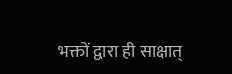भक्तों द्वारा ही साक्षात्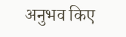अनुभव किए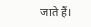जाते हैं।